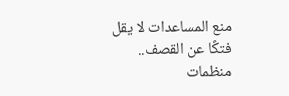منع المساعدات لا يقل فتكًا عن القصف.. منظمات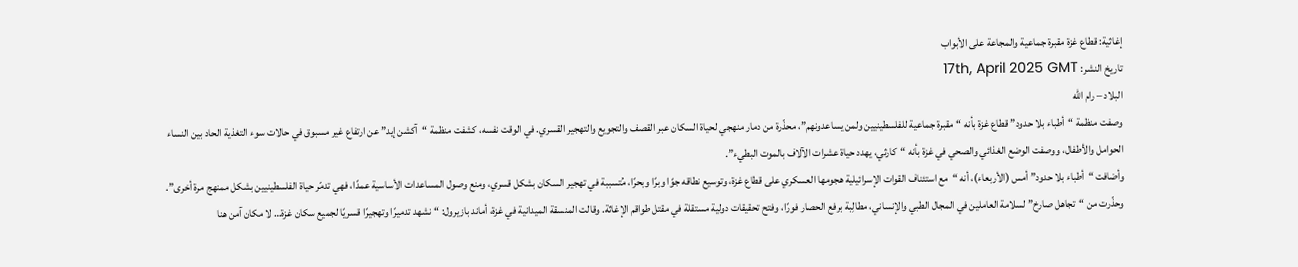إغاثية: قطاع غزة مقبرة جماعية والمجاعة على الأبواب
تاريخ النشر: 17th, April 2025 GMT
البلاد – رام الله
وصفت منظمة “أطباء بلا حدود” قطاع غزة بأنه “مقبرة جماعية للفلسطينيين ولمن يساعدونهم”، محذّرة من دمار منهجي لحياة السكان عبر القصف والتجويع والتهجير القسري. في الوقت نفسه، كشفت منظمة “آكشن إيد” عن ارتفاع غير مسبوق في حالات سوء التغذية الحاد بين النساء الحوامل والأطفال، ووصفت الوضع الغذائي والصحي في غزة بأنه “كارثي، يهدد حياة عشرات الآلاف بالموت البطيء”.
وأضافت “أطباء بلا حدود” أمس (الأربعاء)، أنه “مع استئناف القوات الإسرائيلية هجومها العسكري على قطاع غزة، وتوسيع نطاقه جوًا وبرًا وبحرًا، مُتسببة في تهجير السكان بشكل قسري، ومنع وصول المساعدات الأساسية عمدًا، فهي تدمّر حياة الفلسطينيين بشكل ممنهج مرة أخرى”.
وحذّرت من “تجاهل صارخ” لسلامة العاملين في المجال الطبي والإنساني، مطالِبة برفع الحصار فورًا، وفتح تحقيقات دولية مستقلة في مقتل طواقم الإغاثة. وقالت المنسقة الميدانية في غزة، أماند بازيرول: “نشهد تدميرًا وتهجيرًا قسريًا لجميع سكان غزة… لا مكان آمن هنا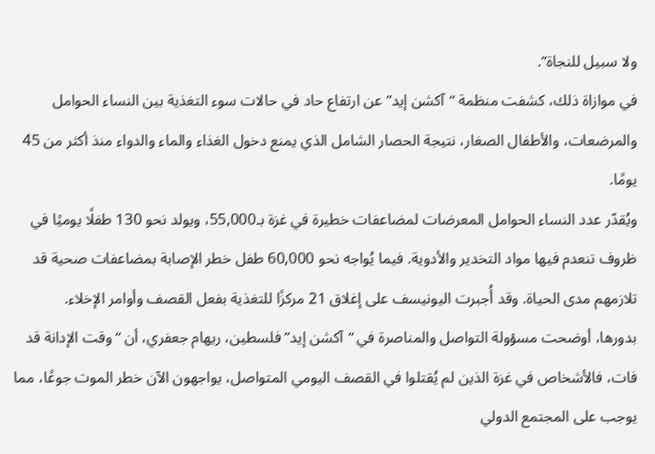ولا سبيل للنجاة”.
في موازاة ذلك، كشفت منظمة “آكشن إيد” عن ارتفاع حاد في حالات سوء التغذية بين النساء الحوامل والمرضعات، والأطفال الصغار، نتيجة الحصار الشامل الذي يمنع دخول الغذاء والماء والدواء منذ أكثر من 45 يومًا.
ويُقدّر عدد النساء الحوامل المعرضات لمضاعفات خطيرة في غزة بـ55,000، ويولد نحو 130 طفلًا يوميًا في ظروف تنعدم فيها مواد التخدير والأدوية. فيما يُواجه نحو 60,000 طفل خطر الإصابة بمضاعفات صحية قد تلازمهم مدى الحياة. وقد أُجبرت اليونيسف على إغلاق 21 مركزًا للتغذية بفعل القصف وأوامر الإخلاء.
بدورها، أوضحت مسؤولة التواصل والمناصرة في “آكشن إيد” فلسطين، ريهام جعفري، أن “وقت الإدانة قد فات، فالأشخاص في غزة الذين لم يُقتلوا في القصف اليومي المتواصل، يواجهون الآن خطر الموت جوعًا، مما يوجب على المجتمع الدولي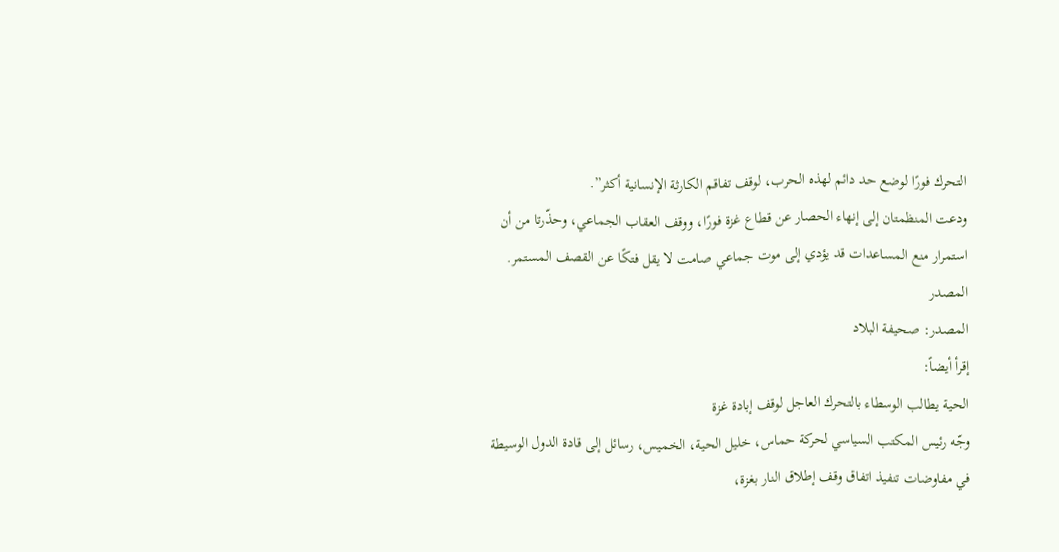التحرك فورًا لوضع حد دائم لهذه الحرب، لوقف تفاقم الكارثة الإنسانية أكثر”.
ودعت المنظمتان إلى إنهاء الحصار عن قطاع غزة فورًا، ووقف العقاب الجماعي، وحذّرتا من أن استمرار منع المساعدات قد يؤدي إلى موت جماعي صامت لا يقل فتكًا عن القصف المستمر.
المصدر
المصدر: صحيفة البلاد
إقرأ أيضاً:
الحية يطالب الوسطاء بالتحرك العاجل لوقف إبادة غزة
وجّه رئيس المكتب السياسي لحركة حماس، خليل الحية، الخميس، رسائل إلى قادة الدول الوسيطة في مفاوضات تنفيذ اتفاق وقف إطلاق النار بغزة،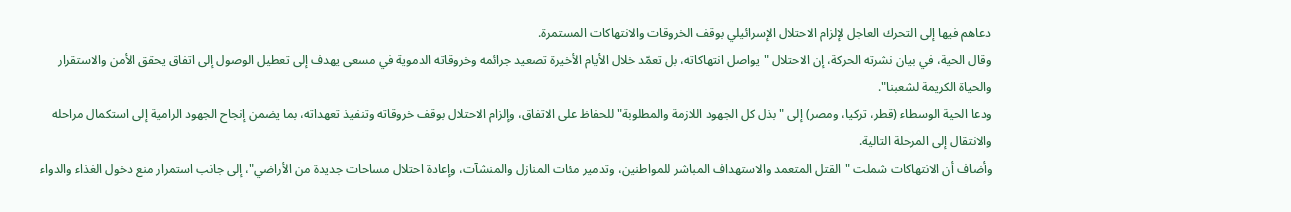دعاهم فيها إلى التحرك العاجل لإلزام الاحتلال الإسرائيلي بوقف الخروقات والانتهاكات المستمرة.
وقال الحية، في بيان نشرته الحركة، إن الاحتلال "يواصل انتهاكاته، بل تعمّد خلال الأيام الأخيرة تصعيد جرائمه وخروقاته الدموية في مسعى يهدف إلى تعطيل الوصول إلى اتفاق يحقق الأمن والاستقرار والحياة الكريمة لشعبنا".
ودعا الحية الوسطاء (قطر، تركيا، ومصر) إلى "بذل كل الجهود اللازمة والمطلوبة" للحفاظ على الاتفاق، وإلزام الاحتلال بوقف خروقاته وتنفيذ تعهداته، بما يضمن إنجاح الجهود الرامية إلى استكمال مراحله والانتقال إلى المرحلة التالية.
وأضاف أن الانتهاكات شملت "القتل المتعمد والاستهداف المباشر للمواطنين، وتدمير مئات المنازل والمنشآت، وإعادة احتلال مساحات جديدة من الأراضي"، إلى جانب استمرار منع دخول الغذاء والدواء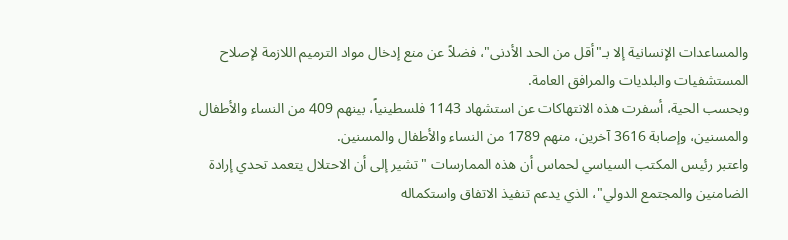والمساعدات الإنسانية إلا بـ"أقل من الحد الأدنى"، فضلاً عن منع إدخال مواد الترميم اللازمة لإصلاح المستشفيات والبلديات والمرافق العامة.
وبحسب الحية، أسفرت هذه الانتهاكات عن استشهاد 1143 فلسطينياً، بينهم 409 من النساء والأطفال والمسنين، وإصابة 3616 آخرين، منهم 1789 من النساء والأطفال والمسنين.
واعتبر رئيس المكتب السياسي لحماس أن هذه الممارسات "تشير إلى أن الاحتلال يتعمد تحدي إرادة الضامنين والمجتمع الدولي"، الذي يدعم تنفيذ الاتفاق واستكماله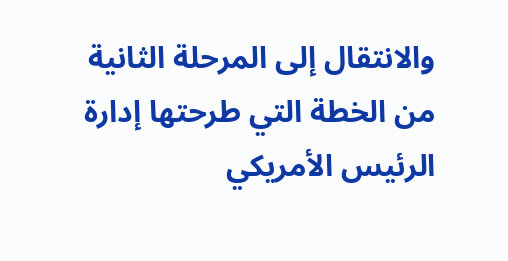والانتقال إلى المرحلة الثانية من الخطة التي طرحتها إدارة الرئيس الأمريكي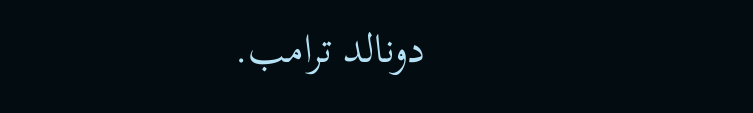دونالد ترامب.